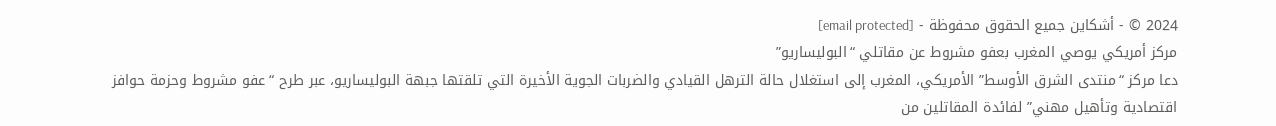2024 © - أشكاين جميع الحقوق محفوظة - [email protected]
مركز أمريكي يوصي المغرب بعفو مشروط عن مقاتلي “البوليساريو”
دعا مركز “منتدى الشرق الأوسط” الأمريكي، المغرب إلى استغلال حالة الترهل القيادي والضربات الجوية الأخيرة التي تلقتها جبهة البوليساريو، عبر طرح “عفو مشروط وحزمة حوافز اقتصادية وتأهيل مهني” لفائدة المقاتلين من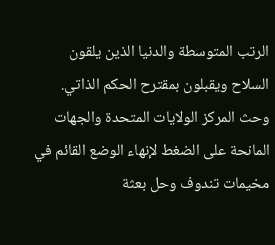الرتب المتوسطة والدنيا الذين يلقون السلاح ويقبلون بمقترح الحكم الذاتي.
وحث المركز الولايات المتحدة والجهات المانحة على الضغط لإنهاء الوضع القائم في مخيمات تندوف وحل بعثة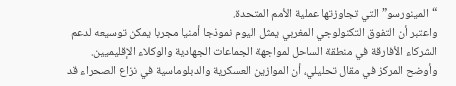“المينورسو” التي تجاوزتها عملية الأمم المتحدة.
واعتبر أن التفوق التكنولوجي المغربي يمثل اليوم نموذجا أمنيا مجربا يمكن توسيعه لدعم الشركاء الأفارقة في منطقة الساحل لمواجهة الجماعات الجهادية والوكلاء الإقليميين.
وأوضح المركز في مقال تحليلي، أن الموازين العسكرية والدبلوماسية في نزاع الصحراء قد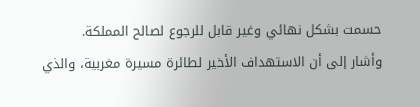حسمت بشكل نهائي وغير قابل للرجوع لصالح المملكة.
وأشار إلى أن الاستهداف الأخير لطائرة مسيرة مغربية، والذي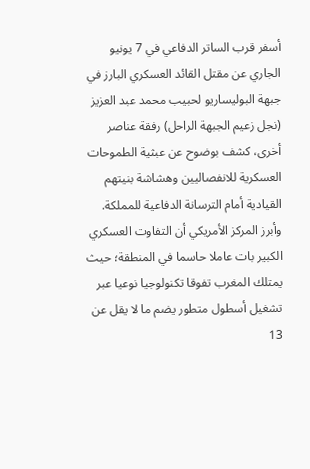أسفر قرب الساتر الدفاعي في 7 يونيو الجاري عن مقتل القائد العسكري البارز في جبهة البوليساريو لحبيب محمد عبد العزيز (نجل زعيم الجبهة الراحل) رفقة عناصر أخرى، كشف بوضوح عن عبثية الطموحات العسكرية للانفصاليين وهشاشة بنيتهم القيادية أمام الترسانة الدفاعية للمملكة.
وأبرز المركز الأمريكي أن التفاوت العسكري الكبير بات عاملا حاسما في المنطقة؛ حيث يمتلك المغرب تفوقا تكنولوجيا نوعيا عبر تشغيل أسطول متطور يضم ما لا يقل عن 13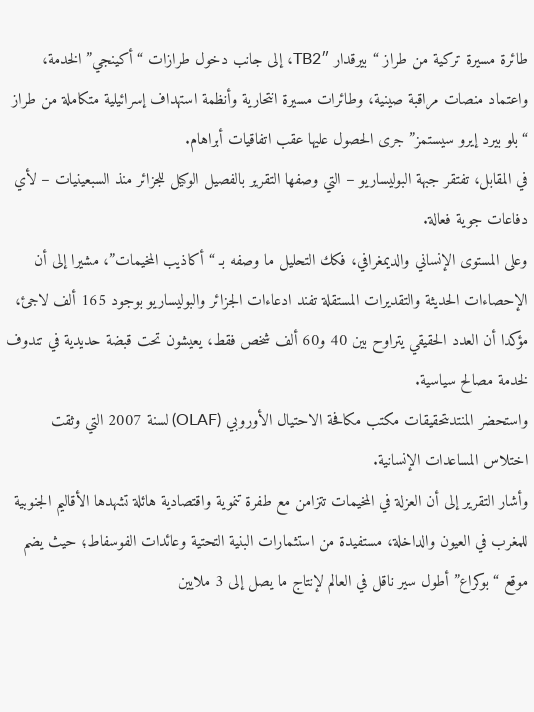طائرة مسيرة تركية من طراز “بيرقدار TB2″، إلى جانب دخول طرازات “أكينجي” الخدمة، واعتماد منصات مراقبة صينية، وطائرات مسيرة انتحارية وأنظمة استهداف إسرائيلية متكاملة من طراز “بلو بيرد إيرو سيستمز” جرى الحصول عليها عقب اتفاقيات أبراهام.
في المقابل، تفتقر جبهة البوليساريو – التي وصفها التقرير بالفصيل الوكيل للجزائر منذ السبعينيات – لأي دفاعات جوية فعالة.
وعلى المستوى الإنساني والديمغرافي، فكك التحليل ما وصفه بـ “أكاذيب المخيمات”، مشيرا إلى أن الإحصاءات الحديثة والتقديرات المستقلة تفند ادعاءات الجزائر والبوليساريو بوجود 165 ألف لاجئ، مؤكدا أن العدد الحقيقي يتراوح بين 40 و60 ألف شخص فقط، يعيشون تحت قبضة حديدية في تندوف لخدمة مصالح سياسية.
واستحضر المنتدىتحقيقات مكتب مكافحة الاحتيال الأوروبي (OLAF) لسنة 2007 التي وثقت اختلاس المساعدات الإنسانية.
وأشار التقرير إلى أن العزلة في المخيمات تتزامن مع طفرة تنموية واقتصادية هائلة تشهدها الأقاليم الجنوبية للمغرب في العيون والداخلة، مستفيدة من استثمارات البنية التحتية وعائدات الفوسفاط؛ حيث يضم موقع “بوكراع” أطول سير ناقل في العالم لإنتاج ما يصل إلى 3 ملايين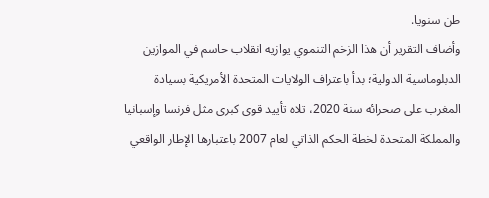طن سنويا.
وأضاف التقرير أن هذا الزخم التنموي يوازيه انقلاب حاسم في الموازين الدبلوماسية الدولية؛ بدأ باعتراف الولايات المتحدة الأمريكية بسيادة المغرب على صحرائه سنة 2020، تلاه تأييد قوى كبرى مثل فرنسا وإسبانيا والمملكة المتحدة لخطة الحكم الذاتي لعام 2007 باعتبارها الإطار الواقعي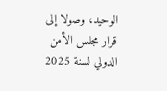الوحيد، وصولا إلى قرار مجلس الأمن الدولي لسنة 2025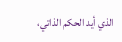الذي أيد الحكم الذاتي،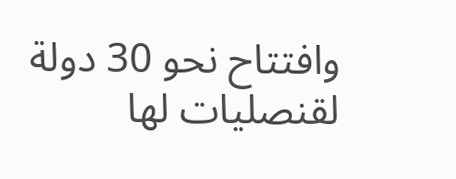وافتتاح نحو 30 دولة لقنصليات لها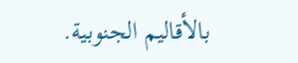بالأقاليم الجنوبية.